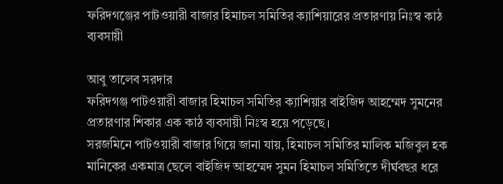ফরিদগঞ্জের পাটওয়ারী বাজার হিমাচল সমিতির ক্যাশিয়ারের প্রতারণায় নিঃস্ব কাঠ ব্যবসায়ী

আবু তালেব সরদার
ফরিদগঞ্জ পাটওয়ারী বাজার হিমাচল সমিতির ক্যাশিয়ার বাইজিদ আহম্মেদ সুমনের প্রতারণার শিকার এক কাঠ ব্যবসায়ী নিঃস্ব হয়ে পড়েছে।
সরজমিনে পাটওয়ারী বাজার গিয়ে জানা যায়, হিমাচল সমিতির মালিক মজিবুল হক মানিকের একমাত্র ছেলে বাইজিদ আহম্মেদ সুমন হিমাচল সমিতিতে দীর্ঘবছর ধরে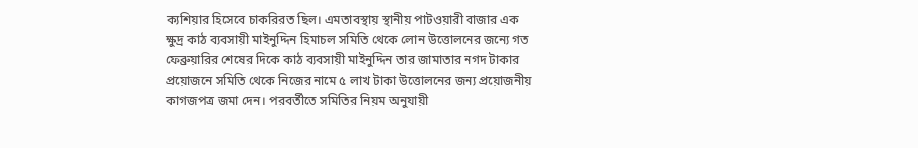ক্যশিয়ার হিসেবে চাকরিরত ছিল। এমতাবস্থায় স্থানীয় পাটওয়ারী বাজার এক ক্ষুদ্র কাঠ ব্যবসায়ী মাইনুদ্দিন হিমাচল সমিতি থেকে লোন উত্তোলনের জন্যে গত ফেব্রুয়ারির শেষের দিকে কাঠ ব্যবসায়ী মাইনুদ্দিন তার জামাতার নগদ টাকার প্রয়োজনে সমিতি থেকে নিজের নামে ৫ লাখ টাকা উত্তোলনের জন্য প্রয়োজনীয় কাগজপত্র জমা দেন। পরবর্তীতে সমিতির নিয়ম অনুযায়ী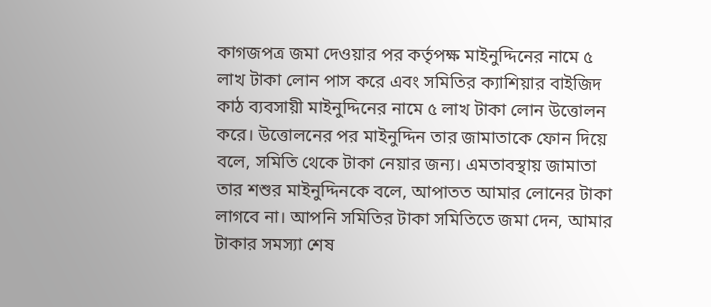কাগজপত্র জমা দেওয়ার পর কর্তৃপক্ষ মাইনুদ্দিনের নামে ৫ লাখ টাকা লোন পাস করে এবং সমিতির ক্যাশিয়ার বাইজিদ কাঠ ব্যবসায়ী মাইনুদ্দিনের নামে ৫ লাখ টাকা লোন উত্তোলন করে। উত্তোলনের পর মাইনুদ্দিন তার জামাতাকে ফোন দিয়ে বলে, সমিতি থেকে টাকা নেয়ার জন্য। এমতাবস্থায় জামাতা তার শশুর মাইনুদ্দিনকে বলে, আপাতত আমার লোনের টাকা লাগবে না। আপনি সমিতির টাকা সমিতিতে জমা দেন, আমার টাকার সমস্যা শেষ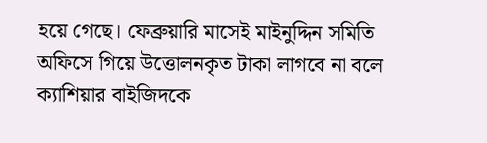হয়ে গেছে। ফেব্রুয়ারি মাসেই মাইনুদ্দিন সমিতি অফিসে গিয়ে উত্তোলনকৃত টাকা লাগবে না বলে ক্যাশিয়ার বাইজিদকে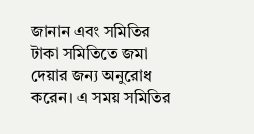জানান এবং সমিতির টাকা সমিতিতে জমা দেয়ার জন্য অনুরোধ করেন। এ সময় সমিতির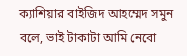ক্যাশিয়ার বাইজিদ আহম্মেদ সমুন বলে, ভাই টাকাটা আমি নেবো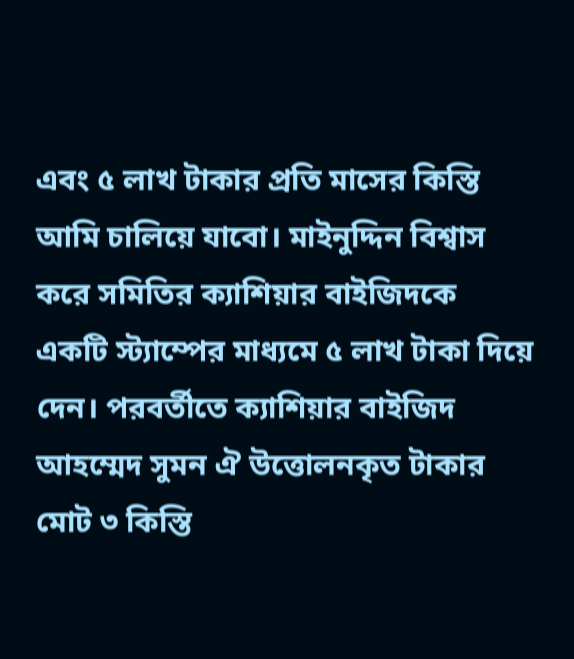এবং ৫ লাখ টাকার প্রতি মাসের কিস্তি আমি চালিয়ে যাবো। মাইনুদ্দিন বিশ্বাস করে সমিতির ক্যাশিয়ার বাইজিদকে একটি স্ট্যাম্পের মাধ্যমে ৫ লাখ টাকা দিয়ে দেন। পরবর্তীতে ক্যাশিয়ার বাইজিদ আহম্মেদ সুমন ঐ উত্তোলনকৃত টাকার মোট ৩ কিস্তি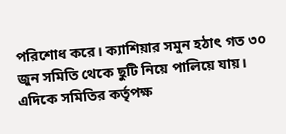পরিশোধ করে। ক্যাশিয়ার সমুন হঠাৎ গত ৩০ জুন সমিতি থেকে ছুটি নিয়ে পালিয়ে যায়। এদিকে সমিতির কর্তৃপক্ষ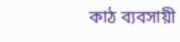কাঠ ব্যবসায়ী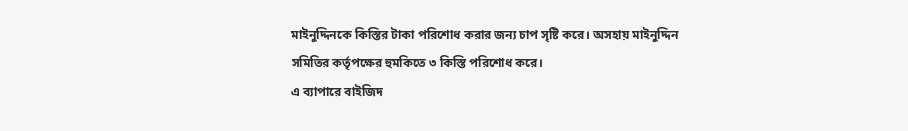মাইনুদ্দিনকে কিস্তির টাকা পরিশোধ করার জন্য চাপ সৃষ্টি করে। অসহায় মাইনুদ্দিন সমিতির কর্তৃপক্ষের হুমকিতে ৩ কিস্তি পরিশোধ করে।
এ ব্যাপারে বাইজিদ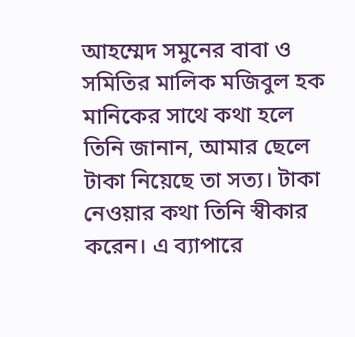আহম্মেদ সমুনের বাবা ও সমিতির মালিক মজিবুল হক মানিকের সাথে কথা হলে তিনি জানান, আমার ছেলে টাকা নিয়েছে তা সত্য। টাকা নেওয়ার কথা তিনি স্বীকার করেন। এ ব্যাপারে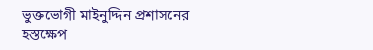ভুক্তভোগী মাইনুদ্দিন প্রশাসনের হস্তক্ষেপ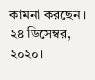কামনা করছেন।
২৪ ডিসেম্বর, ২০২০।